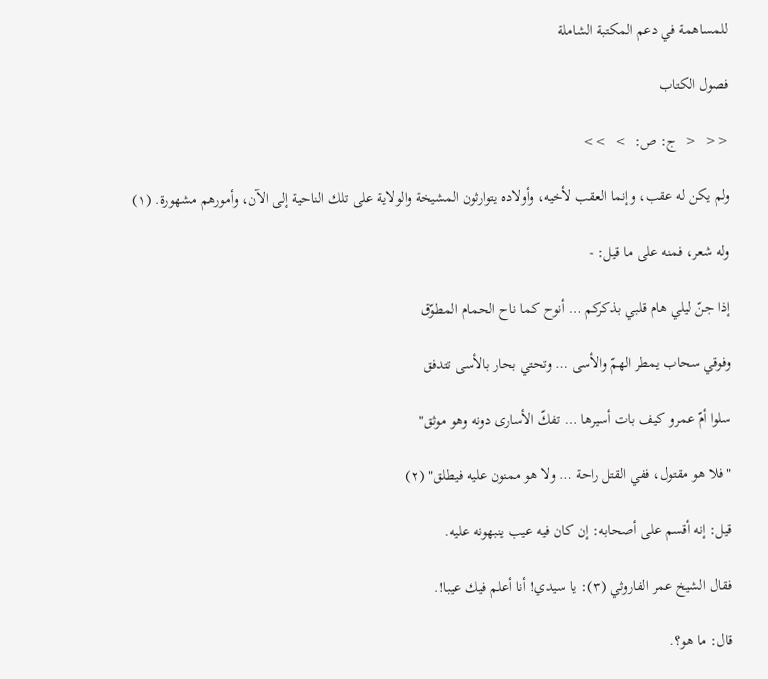للمساهمة في دعم المكتبة الشاملة

فصول الكتاب

<<  <  ج: ص:  >  >>

ولم يكن له عقب، وإنما العقب لأخيه، وأولاده يتوارثون المشيخة والولاية على تلك الناحية إلى الآن، وأمورهم مشهورة. (١)

وله شعر، فمنه على ما قيل: -

إذا جنّ ليلي هام قلبي بذكركم … أنوح كما ناح الحمام المطوّق

وفوقي سحاب يمطر الهمّ والأسى … وتحتي بحار بالأسى تتدفق

سلوا أمّ عمرو كيف بات أسيرها … تفكّ الأسارى دونه وهو موثق"

"فلا هو مقتول، ففي القتل راحة … ولا هو ممنون عليه فيطلق" (٢)

قيل: إنه أقسم على أصحابه: إن كان فيه عيب ينبهونه عليه.

فقال الشيخ عمر الفاروثي (٣): يا سيدي! أنا أعلم فيك عيبا!.

قال: ما هو؟.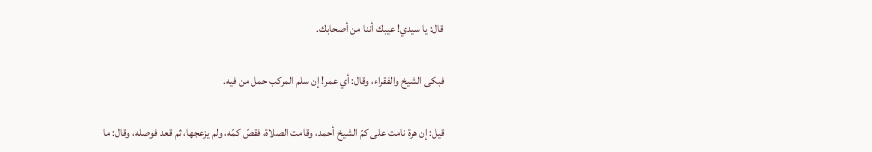قال: يا سيدي! عيبك أننا من أصحابك.

فبكى الشيخ والفقراء، وقال: أي عمر! إن سلم المركب حمل من فيه.

قيل: إن هرة نامت على كمّ الشيخ أحمد، وقامت الصلاة، فقصّ كمّه، ولم يزعجها، ثم قعد فوصله، وقال: ما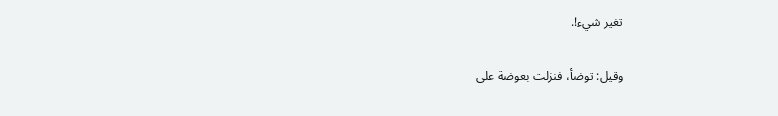تغير شيء!.

وقيل: توضأ، فنزلت بعوضة على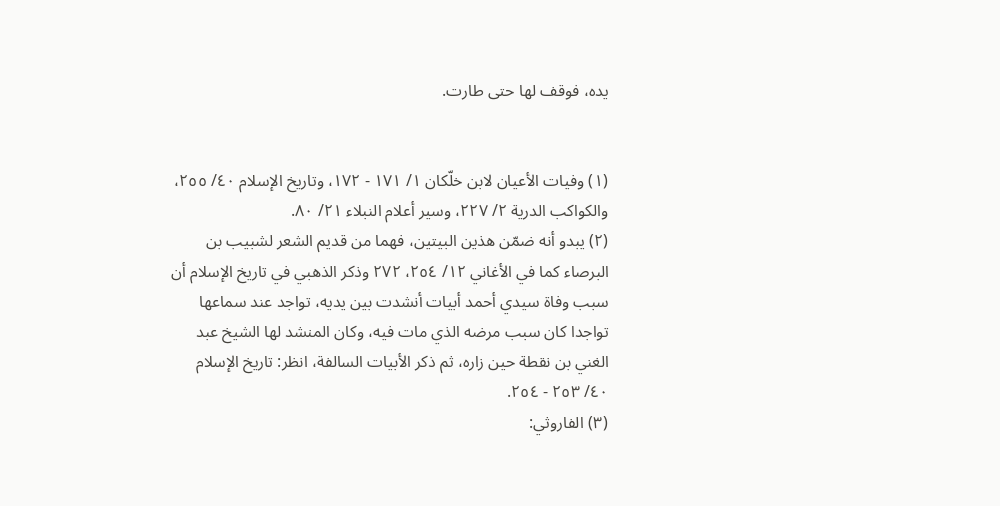يده، فوقف لها حتى طارت.


(١) وفيات الأعيان لابن خلّكان ١/ ١٧١ - ١٧٢، وتاريخ الإسلام ٤٠/ ٢٥٥، والكواكب الدرية ٢/ ٢٢٧، وسير أعلام النبلاء ٢١/ ٨٠.
(٢) يبدو أنه ضمّن هذين البيتين، فهما من قديم الشعر لشبيب بن البرصاء كما في الأغاني ١٢/ ٢٥٤، ٢٧٢ وذكر الذهبي في تاريخ الإسلام أن سبب وفاة سيدي أحمد أبيات أنشدت بين يديه، تواجد عند سماعها تواجدا كان سبب مرضه الذي مات فيه، وكان المنشد لها الشيخ عبد الغني بن نقطة حين زاره، ثم ذكر الأبيات السالفة، انظر: تاريخ الإسلام ٤٠/ ٢٥٣ - ٢٥٤.
(٣) الفاروثي: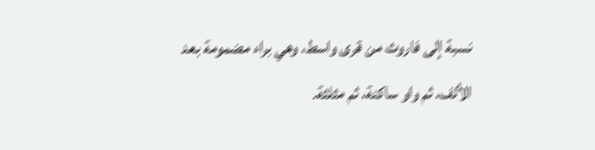نسبة إلى فاروث من قرى واسط، وهي براء مضمومة بعد الألف، ثم واو ساكنة، ثم مثلثة.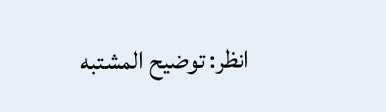انظر: توضيح المشتبه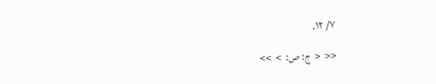٧/ ١٢.

<<  <  ج: ص:  >  >>